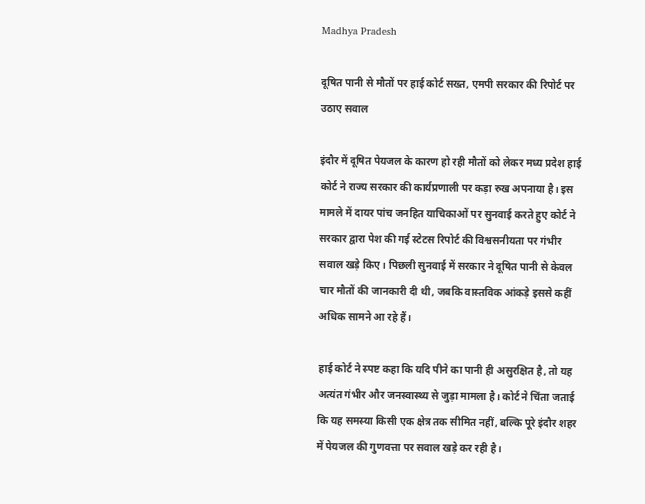Madhya Pradesh

दूषित पानी से मौतों पर हाई कोर्ट सख्त, एमपी सरकार की रिपोर्ट पर उठाए सवाल

इंदौर में दूषित पेयजल के कारण हो रही मौतों को लेकर मध्य प्रदेश हाई कोर्ट ने राज्य सरकार की कार्यप्रणाली पर कड़ा रुख अपनाया है। इस मामले में दायर पांच जनहित याचिकाओं पर सुनवाई करते हुए कोर्ट ने सरकार द्वारा पेश की गई स्टेटस रिपोर्ट की विश्वसनीयता पर गंभीर सवाल खड़े किए। पिछली सुनवाई में सरकार ने दूषित पानी से केवल चार मौतों की जानकारी दी थी, जबकि वास्तविक आंकड़े इससे कहीं अधिक सामने आ रहे हैं।

हाई कोर्ट ने स्पष्ट कहा कि यदि पीने का पानी ही असुरक्षित है, तो यह अत्यंत गंभीर और जनस्वास्थ्य से जुड़ा मामला है। कोर्ट ने चिंता जताई कि यह समस्या किसी एक क्षेत्र तक सीमित नहीं, बल्कि पूरे इंदौर शहर में पेयजल की गुणवत्ता पर सवाल खड़े कर रही है।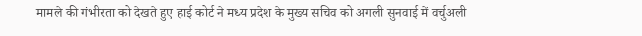मामले की गंभीरता को देखते हुए हाई कोर्ट ने मध्य प्रदेश के मुख्य सचिव को अगली सुनवाई में वर्चुअली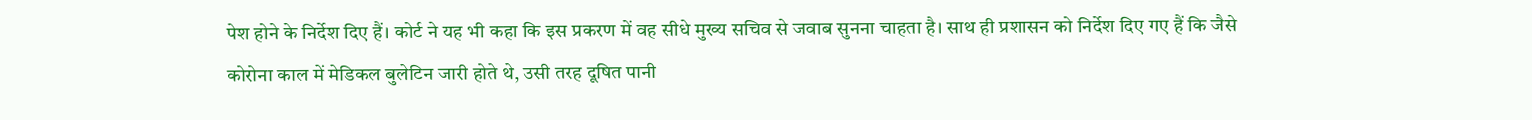पेश होने के निर्देश दिए हैं। कोर्ट ने यह भी कहा कि इस प्रकरण में वह सीधे मुख्य सचिव से जवाब सुनना चाहता है। साथ ही प्रशासन को निर्देश दिए गए हैं कि जैसे कोरोना काल में मेडिकल बुलेटिन जारी होते थे, उसी तरह दूषित पानी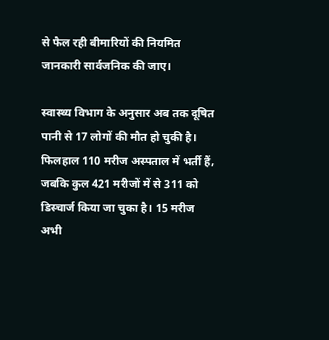से फैल रही बीमारियों की नियमित जानकारी सार्वजनिक की जाए।

स्वास्थ्य विभाग के अनुसार अब तक दूषित पानी से 17 लोगों की मौत हो चुकी है। फिलहाल 110 मरीज अस्पताल में भर्ती हैं, जबकि कुल 421 मरीजों में से 311 को डिस्चार्ज किया जा चुका है। 15 मरीज अभी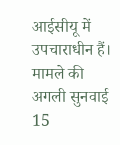आईसीयू में उपचाराधीन हैं। मामले की अगली सुनवाई 15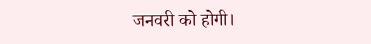जनवरी को होगी।